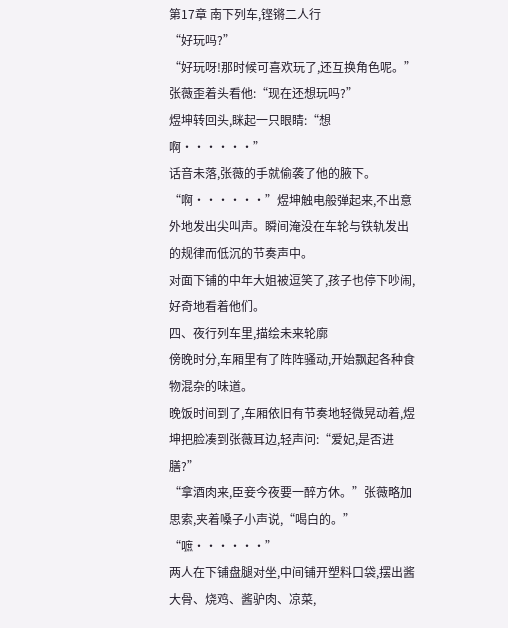第17章 南下列车,铿锵二人行
“好玩吗?”
“好玩呀!那时候可喜欢玩了,还互换角色呢。”
张薇歪着头看他:“现在还想玩吗?”
煜坤转回头,眯起一只眼睛:“想啊······”
话音未落,张薇的手就偷袭了他的腋下。 “啊······”煜坤触电般弹起来,不出意外地发出尖叫声。瞬间淹没在车轮与铁轨发出的规律而低沉的节奏声中。
对面下铺的中年大姐被逗笑了,孩子也停下吵闹,好奇地看着他们。
四、夜行列车里,描绘未来轮廓
傍晚时分,车厢里有了阵阵骚动,开始飘起各种食物混杂的味道。
晚饭时间到了,车厢依旧有节奏地轻微晃动着,煜坤把脸凑到张薇耳边,轻声问:“爱妃,是否进膳?”
“拿酒肉来,臣妾今夜要一醉方休。”张薇略加思索,夹着嗓子小声说,“喝白的。”
“嗻······”
两人在下铺盘腿对坐,中间铺开塑料口袋,摆出酱大骨、烧鸡、酱驴肉、凉菜,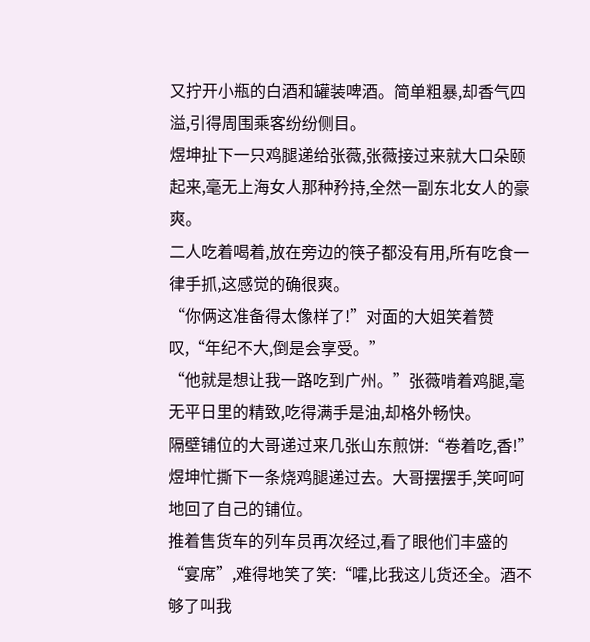又拧开小瓶的白酒和罐装啤酒。简单粗暴,却香气四溢,引得周围乘客纷纷侧目。
煜坤扯下一只鸡腿递给张薇,张薇接过来就大口朵颐起来,毫无上海女人那种矜持,全然一副东北女人的豪爽。
二人吃着喝着,放在旁边的筷子都没有用,所有吃食一律手抓,这感觉的确很爽。
“你俩这准备得太像样了!”对面的大姐笑着赞叹,“年纪不大,倒是会享受。”
“他就是想让我一路吃到广州。”张薇啃着鸡腿,毫无平日里的精致,吃得满手是油,却格外畅快。
隔壁铺位的大哥递过来几张山东煎饼:“卷着吃,香!”
煜坤忙撕下一条烧鸡腿递过去。大哥摆摆手,笑呵呵地回了自己的铺位。
推着售货车的列车员再次经过,看了眼他们丰盛的“宴席”,难得地笑了笑:“嚯,比我这儿货还全。酒不够了叫我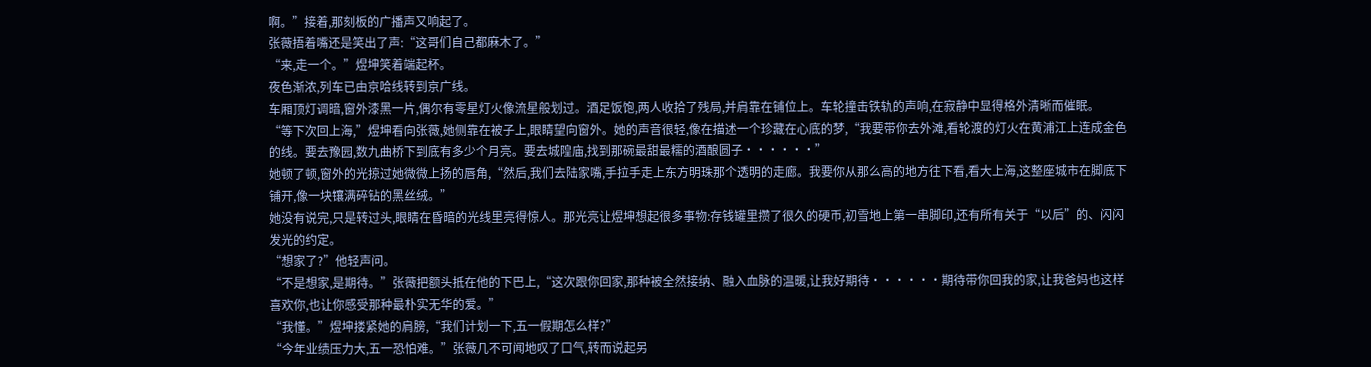啊。”接着,那刻板的广播声又响起了。
张薇捂着嘴还是笑出了声:“这哥们自己都麻木了。”
“来,走一个。”煜坤笑着端起杯。
夜色渐浓,列车已由京哈线转到京广线。
车厢顶灯调暗,窗外漆黑一片,偶尔有零星灯火像流星般划过。酒足饭饱,两人收拾了残局,并肩靠在铺位上。车轮撞击铁轨的声响,在寂静中显得格外清晰而催眠。
“等下次回上海,”煜坤看向张薇,她侧靠在被子上,眼睛望向窗外。她的声音很轻,像在描述一个珍藏在心底的梦,“我要带你去外滩,看轮渡的灯火在黄浦江上连成金色的线。要去豫园,数九曲桥下到底有多少个月亮。要去城隍庙,找到那碗最甜最糯的酒酿圆子······”
她顿了顿,窗外的光掠过她微微上扬的唇角,“然后,我们去陆家嘴,手拉手走上东方明珠那个透明的走廊。我要你从那么高的地方往下看,看大上海,这整座城市在脚底下铺开,像一块镶满碎钻的黑丝绒。”
她没有说完,只是转过头,眼睛在昏暗的光线里亮得惊人。那光亮让煜坤想起很多事物:存钱罐里攒了很久的硬币,初雪地上第一串脚印,还有所有关于“以后”的、闪闪发光的约定。
“想家了?”他轻声问。
“不是想家,是期待。”张薇把额头抵在他的下巴上,“这次跟你回家,那种被全然接纳、融入血脉的温暖,让我好期待······期待带你回我的家,让我爸妈也这样喜欢你,也让你感受那种最朴实无华的爱。”
“我懂。”煜坤搂紧她的肩膀,“我们计划一下,五一假期怎么样?”
“今年业绩压力大,五一恐怕难。”张薇几不可闻地叹了口气,转而说起另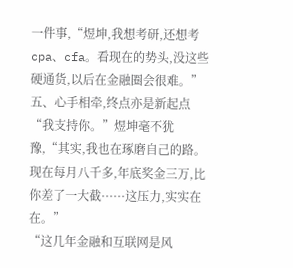一件事,“煜坤,我想考研,还想考cpa、cfa。看现在的势头,没这些硬通货,以后在金融圈会很难。”
五、心手相牵,终点亦是新起点
“我支持你。”煜坤毫不犹豫,“其实,我也在琢磨自己的路。现在每月八千多,年底奖金三万,比你差了一大截······这压力,实实在在。”
“这几年金融和互联网是风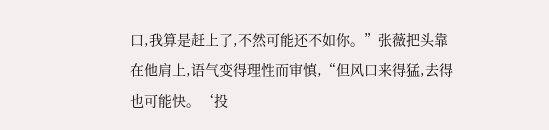口,我算是赶上了,不然可能还不如你。”张薇把头靠在他肩上,语气变得理性而审慎,“但风口来得猛,去得也可能快。‘投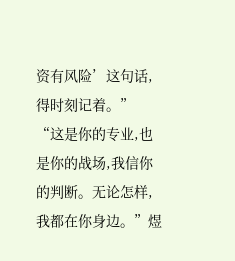资有风险’这句话,得时刻记着。”
“这是你的专业,也是你的战场,我信你的判断。无论怎样,我都在你身边。”煜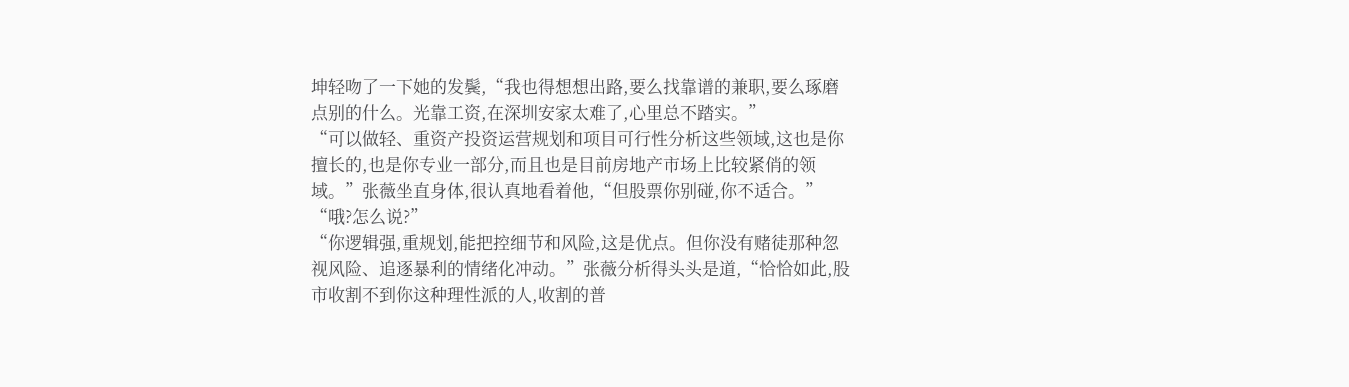坤轻吻了一下她的发鬓,“我也得想想出路,要么找靠谱的兼职,要么琢磨点别的什么。光靠工资,在深圳安家太难了,心里总不踏实。”
“可以做轻、重资产投资运营规划和项目可行性分析这些领域,这也是你擅长的,也是你专业一部分,而且也是目前房地产市场上比较紧俏的领域。”张薇坐直身体,很认真地看着他,“但股票你别碰,你不适合。”
“哦?怎么说?”
“你逻辑强,重规划,能把控细节和风险,这是优点。但你没有赌徒那种忽视风险、追逐暴利的情绪化冲动。”张薇分析得头头是道,“恰恰如此,股市收割不到你这种理性派的人,收割的普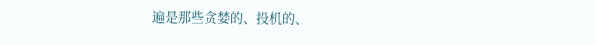遍是那些贪婪的、投机的、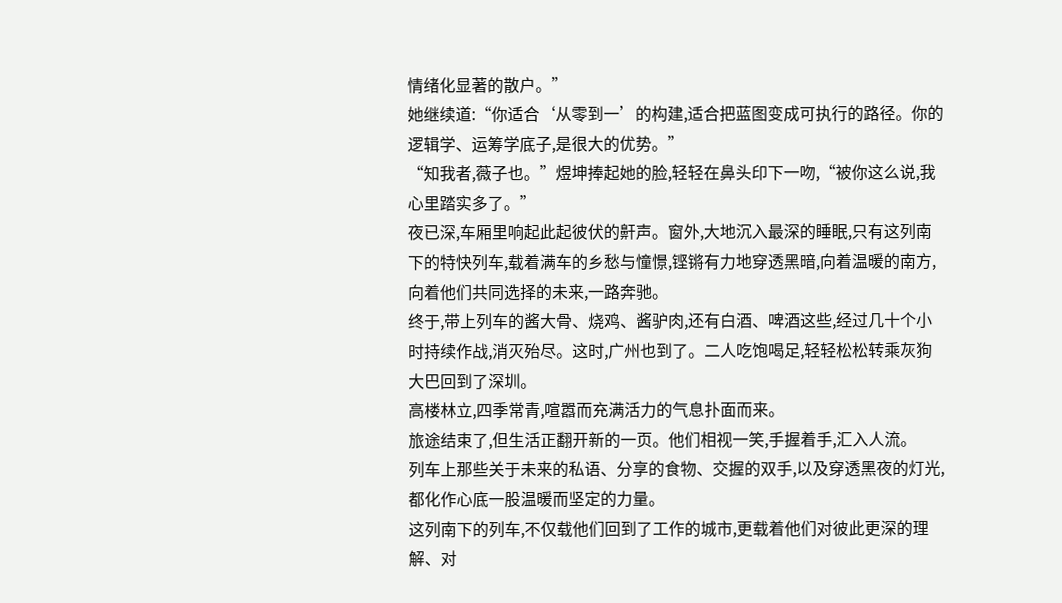情绪化显著的散户。”
她继续道:“你适合‘从零到一’的构建,适合把蓝图变成可执行的路径。你的逻辑学、运筹学底子,是很大的优势。”
“知我者,薇子也。”煜坤捧起她的脸,轻轻在鼻头印下一吻,“被你这么说,我心里踏实多了。”
夜已深,车厢里响起此起彼伏的鼾声。窗外,大地沉入最深的睡眠,只有这列南下的特快列车,载着满车的乡愁与憧憬,铿锵有力地穿透黑暗,向着温暖的南方,向着他们共同选择的未来,一路奔驰。
终于,带上列车的酱大骨、烧鸡、酱驴肉,还有白酒、啤酒这些,经过几十个小时持续作战,消灭殆尽。这时,广州也到了。二人吃饱喝足,轻轻松松转乘灰狗大巴回到了深圳。
高楼林立,四季常青,喧嚣而充满活力的气息扑面而来。
旅途结束了,但生活正翻开新的一页。他们相视一笑,手握着手,汇入人流。
列车上那些关于未来的私语、分享的食物、交握的双手,以及穿透黑夜的灯光,都化作心底一股温暖而坚定的力量。
这列南下的列车,不仅载他们回到了工作的城市,更载着他们对彼此更深的理解、对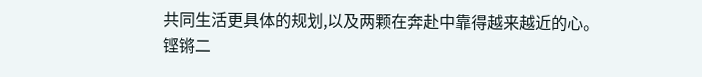共同生活更具体的规划,以及两颗在奔赴中靠得越来越近的心。
铿锵二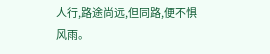人行,路途尚远,但同路,便不惧风雨。